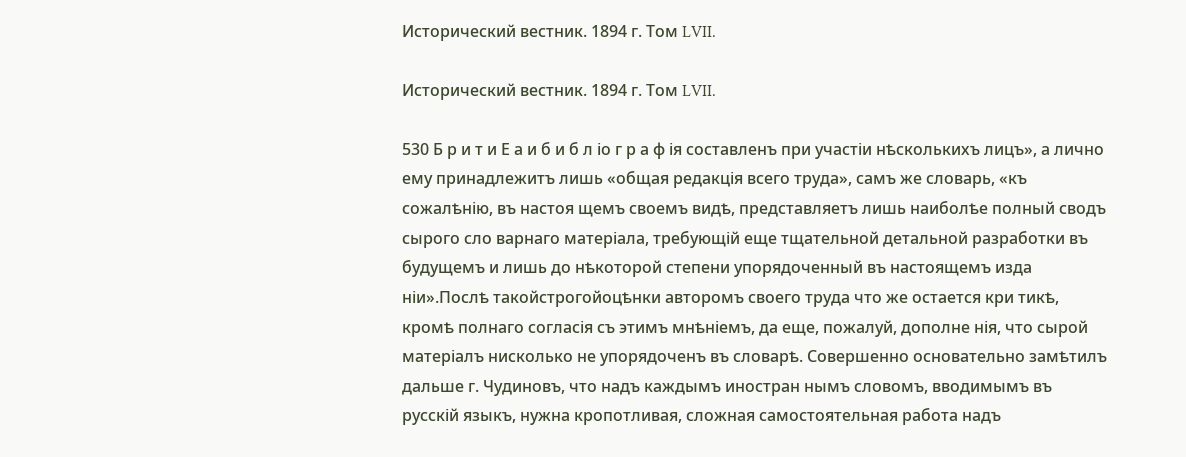Исторический вестник. 1894 г. Том LVII.

Исторический вестник. 1894 г. Том LVII.

530 Б р и т и Е а и б и б л іо г р а ф ія составленъ при участіи нѣсколькихъ лицъ», а лично ему принадлежитъ лишь «общая редакція всего труда», самъ же словарь, «къ сожалѣнію, въ настоя щемъ своемъ видѣ, представляетъ лишь наиболѣе полный сводъ сырого сло варнаго матеріала, требующій еще тщательной детальной разработки въ будущемъ и лишь до нѣкоторой степени упорядоченный въ настоящемъ изда ніи».Послѣ такойстрогойоцѣнки авторомъ своего труда что же остается кри тикѣ, кромѣ полнаго согласія съ этимъ мнѣніемъ, да еще, пожалуй, дополне нія, что сырой матеріалъ нисколько не упорядоченъ въ словарѣ. Совершенно основательно замѣтилъ дальше г. Чудиновъ, что надъ каждымъ иностран нымъ словомъ, вводимымъ въ русскій языкъ, нужна кропотливая, сложная самостоятельная работа надъ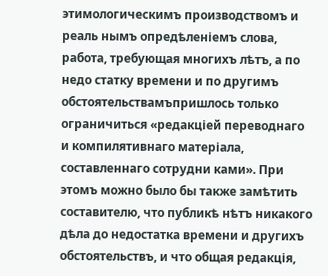этимологическимъ производствомъ и реаль нымъ опредѣленіемъ слова, работа, требующая многихъ лѣтъ, а по недо статку времени и по другимъ обстоятельствамъпришлось только ограничиться «редакціей переводнаго и компилятивнаго матеріала, составленнаго сотрудни ками». При этомъ можно было бы также замѣтить составителю, что публикѣ нѣтъ никакого дѣла до недостатка времени и другихъ обстоятельствъ, и что общая редакція,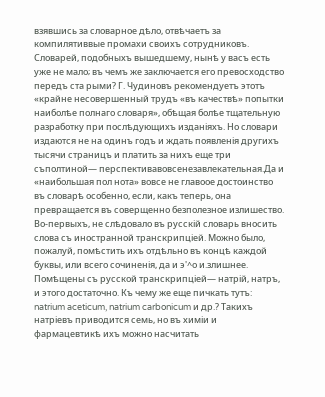взявшись за словарное дѣло, отвѣчаетъ за компилятиввые промахи своихъ сотрудниковъ. Словарей, подобныхъ вышедшему, нынѣ у васъ есть уже не мало; въ чемъ же заключается его превосходство передъ ста рыми? Г. Чудиновъ рекомендуетъ этотъ «крайне несовершенный трудъ «въ качествѣ» попытки наиболѣе полнаго словаря», обѣщая болѣе тщательную разработку при послѣдующихъ изданіяхъ. Но словари издаются не на одинъ годъ и ждать появленія другихъ тысячи страницъ и платить за нихъ еще три съполтиной— перспективавовсенезавлекательная.Да и «наибольшая пол нота» вовсе не главоое достоинство въ словарѣ особенно, если, какъ теперь, она превращается въ соверщенно безполезное излишество. Во-первыхъ, не слѣдовало въ русскій словарь вносить слова съ иностранной транскрипціей. Можно было, пожалуй, помѣстить ихъ отдѣльно въ концѣ каждой буквы, или всего сочиненія, да и э'^о и.злишнее. Помѣщены съ русской транскрипціей— натрій, натръ, и этого достаточно. Къ чему же еще пичкать тутъ: natrium aceticum, natrium carbonicum и др.? Такихъ натріевъ приводится семь, но въ химіи и фармацевтикѣ ихъ можно насчитать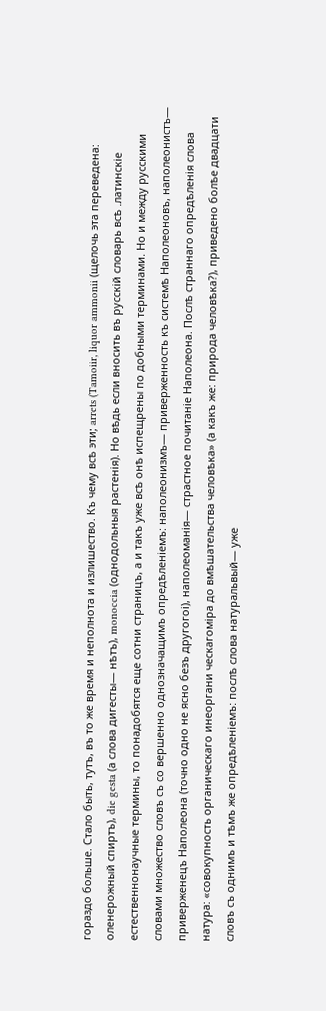гораздо больше. Стало быть, тутъ, въ то же время и неполнота и излишество. Къ чему всѣ эти; arrets (Tamoiir, liquor ammonii (щелочь эта переведена: оленерожный спиртъ), die gesta (а слова дигесты— нѣтъ), monoccia (однодольныя растенія). Но вѣдь если вносить въ русскій словарь всѣ .латинскіе естественнонаучные термины, то понадобятся еще сотни страницъ, а и такъ уже всѣ онѣ испещрены по добными терминами. Но и между русскими словами множество словъ съ со вершенно однозначащимъ опредѣленіемъ: наполеонизмъ— приверженность къ системѣ Наполеоновъ, наполеонистъ— приверженецъ Наполеона (точно одно не ясно безъ другогоі), наполеоманія— страстное почитаніе Наполеона. Послѣ страннаго опредѣленія слова натура: «совокупность органическаго инеоргани ческагоміра до вмѣшательства человѣка» (а какъ же: природа человѣка?), приведено болѣе двадцати словъ съ однимъ и тѣмъ же опредѣленіемъ: послѣ слова натуральвый— уже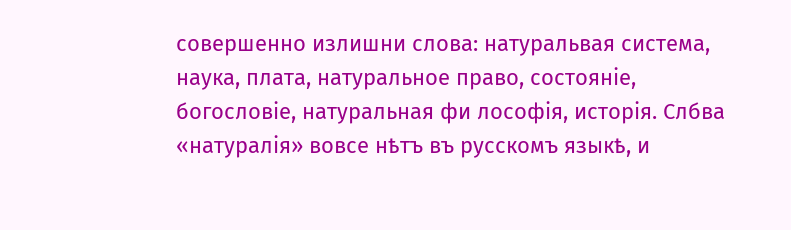совершенно излишни слова: натуральвая система, наука, плата, натуральное право, состояніе, богословіе, натуральная фи лософія, исторія. Слбва «натуралія» вовсе нѣтъ въ русскомъ языкѣ, и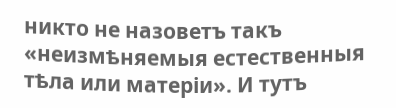никто не назоветъ такъ «неизмѣняемыя естественныя тѣла или матеріи». И тутъ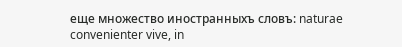еще множество иностранныхъ словъ: naturae convenienter vive, in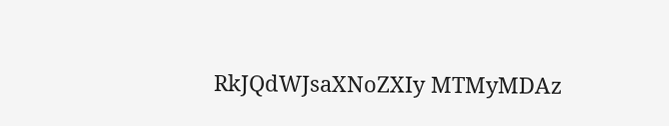RkJQdWJsaXNoZXIy MTMyMDAz